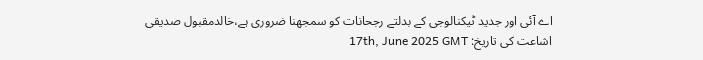اے آئی اور جدید ٹیکنالوجی کے بدلتے رجحانات کو سمجھنا ضروری ہے،خالدمقبول صدیقی
اشاعت کی تاریخ: 17th, June 2025 GMT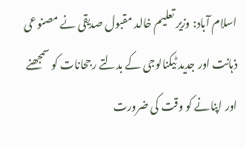اسلام آباد: وزیر تعلیم خالد مقبول صدیقی نے مصنوعی ذہانت اور جدید ٹیکنالوجی کے بدلتے رجحانات کو سمجھنے اور اپنانے کو وقت کی ضرورت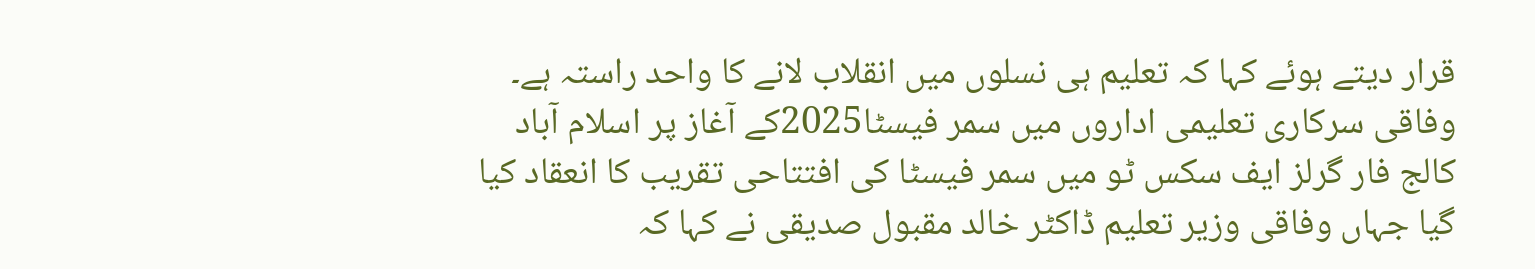قرار دیتے ہوئے کہا کہ تعلیم ہی نسلوں میں انقلاب لانے کا واحد راستہ ہے۔
وفاقی سرکاری تعلیمی اداروں میں سمر فیسٹا2025کے آغاز پر اسلام آباد کالج فار گرلز ایف سکس ٹو میں سمر فیسٹا کی افتتاحی تقریب کا انعقاد کیا گیا جہاں وفاقی وزیر تعلیم ڈاکٹر خالد مقبول صدیقی نے کہا کہ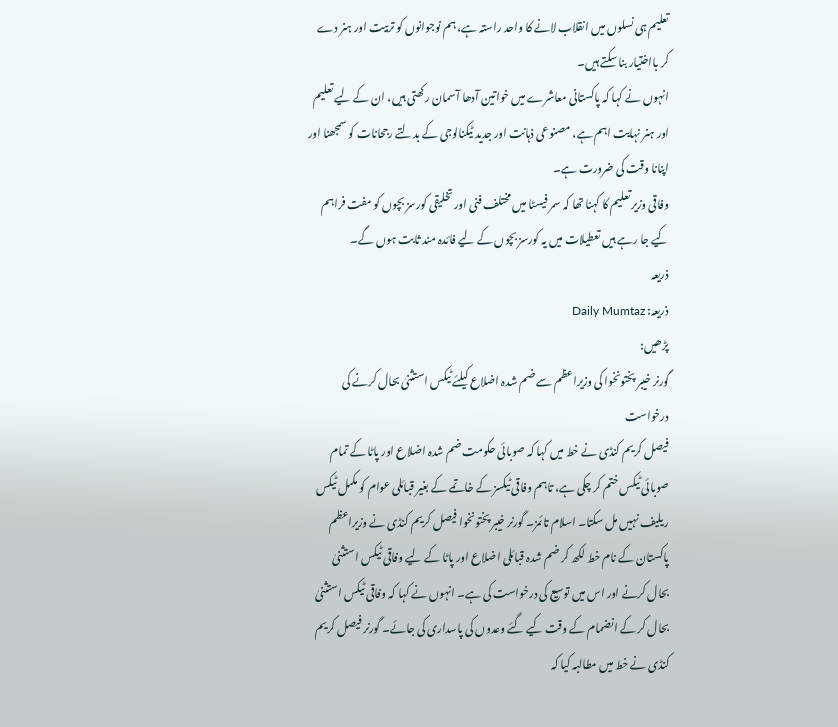تعلیم ہی نسلوں میں انقلاب لانے کا واحد راستہ ہے، ہم نوجوانوں کو تربیت اور ہنر دے کر بااختیار بنا سکتے ہیں۔
انہوں نے کہا کہ پاکستانی معاشرے میں خواتین آدھا آسمان رکھتی ہیں، ان کے لیے تعلیم اور ہنر نہایت اہم ہے، مصنوعی ذہانت اور جدید ٹیکنالوجی کے بدلتے رجحانات کو سمجھنا اور اپنانا وقت کی ضرورت ہے۔
وفاقی وزیر تعلیم کا کہنا تھا کہ سمر فیسٹا میں مختلف فنی اور تخلیقی کورسز بچوں کو مفت فراہم کیے جا رہے ہیں تعطیلات میں یہ کورسز بچوں کے لیے فائدہ مند ثابت ہوں گے۔
ذریعہ
ذریعہ: Daily Mumtaz
پڑھیں:
گورنر خیبر پختونخوا کی وزیراعظم سے ضم شدہ اضلاع کیلئے ٹیکس استثنیٰ بحال کرنے کی درخواست
فیصل کریم کنڈی نے خط میں کہا کہ صوبائی حکومت ضم شدہ اضلاع اور پاٹا کے تمام صوبائی ٹیکس ختم کر چکی ہے، تاہم وفاقی ٹیکسز کے خاتمے کے بغیر قبائلی عوام کو مکمل ٹیکس ریلیف نہیں مل سکتا۔ اسلام تائمز۔ گورنر خیبر پختونخوا فیصل کریم کنڈی نے وزیراعظم پاکستان کے نام خط لکھ کر ضم شدہ قبائلی اضلاع اور پاٹا کے لیے وفاقی ٹیکس استثنیٰ بحال کرنے اور اس میں توسیع کی درخواست کی ہے۔ انہوں نے کہا کہ وفاقی ٹیکس استثنیٰ بحال کر کے انضمام کے وقت کیے گئے وعدوں کی پاسداری کی جائے۔ گورنر فیصل کریم کنڈی نے خط میں مطالبہ کیا کہ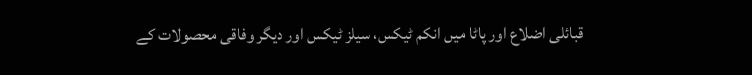قبائلی اضلاع اور پاٹا میں انکم ٹیکس، سیلز ٹیکس اور دیگر وفاقی محصولات کے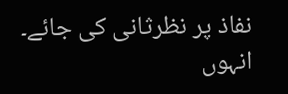نفاذ پر نظرثانی کی جائے۔ انہوں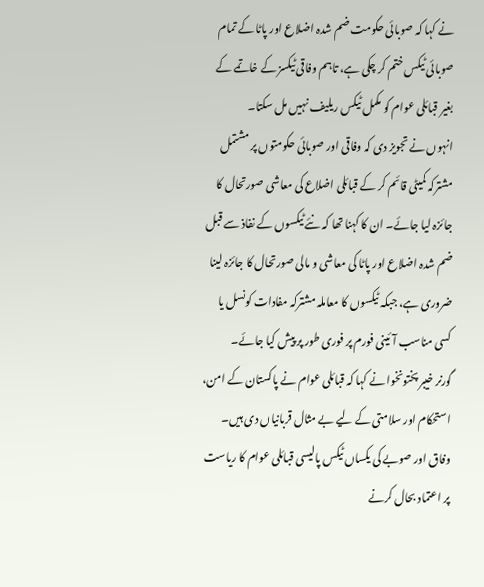نے کہا کہ صوبائی حکومت ضم شدہ اضلاع اور پاٹا کے تمام صوبائی ٹیکس ختم کر چکی ہے، تاہم وفاقی ٹیکسز کے خاتمے کے بغیر قبائلی عوام کو مکمل ٹیکس ریلیف نہیں مل سکتا۔
انہوں نے تجویز دی کہ وفاقی اور صوبائی حکومتوں پر مشتمل مشترکہ کمیٹی قائم کر کے قبائلی اضلاع کی معاشی صورتحال کا جائزہ لیا جائے۔ ان کا کہنا تھا کہ نئے ٹیکسوں کے نفاذ سے قبل ضم شدہ اضلاع اور پاٹا کی معاشی و مالی صورتحال کا جائزہ لینا ضروری ہے، جبکہ ٹیکسوں کا معاملہ مشترکہ مفادات کونسل یا کسی مناسب آئینی فورم پر فوری طور پر پیش کیا جائے۔
گورنر خیبر پختونخوا نے کہا کہ قبائلی عوام نے پاکستان کے امن، استحکام اور سلامتی کے لیے بے مثال قربانیاں دی ہیں۔ وفاق اور صوبے کی یکساں ٹیکس پالیسی قبائلی عوام کا ریاست پر اعتماد بحال کرنے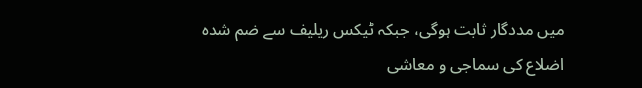میں مددگار ثابت ہوگی، جبکہ ٹیکس ریلیف سے ضم شدہ اضلاع کی سماجی و معاشی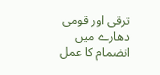ترقی اور قومی دھارے میں انضمام کا عمل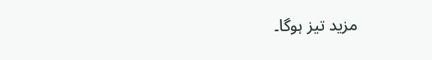مزید تیز ہوگا۔